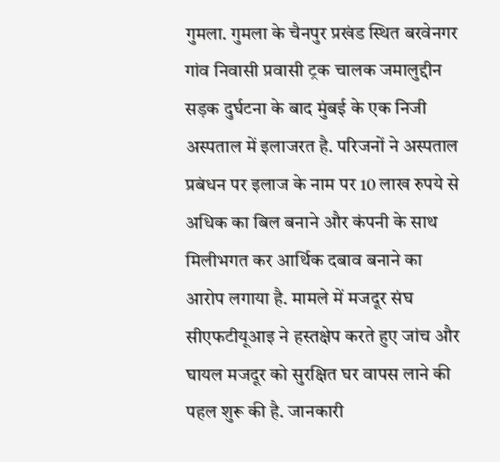गुमला. गुमला के चैनपुर प्रखंड स्थित बरवेनगर गांव निवासी प्रवासी ट्रक चालक जमालुद्दीन सड़क दुर्घटना के बाद मुंबई के एक निजी अस्पताल में इलाजरत है. परिजनों ने अस्पताल प्रबंधन पर इलाज के नाम पर 10 लाख रुपये से अधिक का बिल बनाने और कंपनी के साथ मिलीभगत कर आर्थिक दबाव बनाने का आरोप लगाया है. मामले में मजदूर संघ सीएफटीयूआइ ने हस्तक्षेप करते हुए जांच और घायल मजदूर को सुरक्षित घर वापस लाने की पहल शुरू की है. जानकारी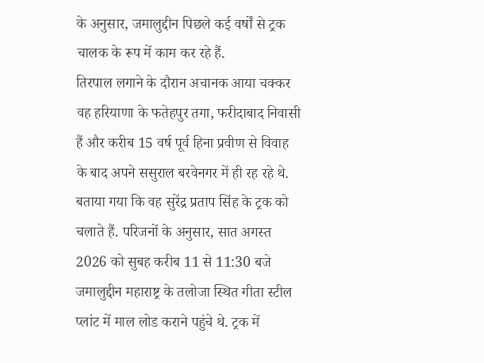के अनुसार, जमालुद्दीन पिछले कई वर्षों से ट्रक चालक के रूप में काम कर रहे हैं.
तिरपाल लगाने के दौरान अचानक आया चक्कर
वह हरियाणा के फतेहपुर तगा, फरीदाबाद निवासी हैं और करीब 15 वर्ष पूर्व हिना प्रवीण से विवाह के बाद अपने ससुराल बरवेनगर में ही रह रहे थे. बताया गया कि वह सुरेंद्र प्रताप सिंह के ट्रक को चलाते हैं. परिजनों के अनुसार, सात अगस्त 2026 को सुबह करीब 11 से 11:30 बजे जमालुद्दीन महाराष्ट्र के तलोजा स्थित गीता स्टील प्लांट में माल लोड कराने पहुंचे थे. ट्रक में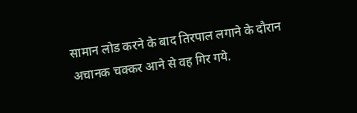सामान लोड करने के बाद तिरपाल लगाने के दौरान अचानक चक्कर आने से वह गिर गये.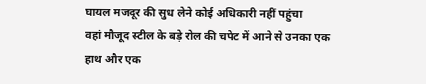घायल मजदूर की सुध लेने कोई अधिकारी नहीं पहुंचा
वहां मौजूद स्टील के बड़े रोल की चपेट में आने से उनका एक हाथ और एक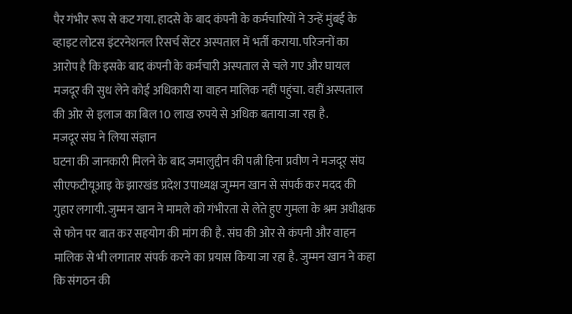पैर गंभीर रूप से कट गया. हादसे के बाद कंपनी के कर्मचारियों ने उन्हें मुंबई के व्हाइट लोटस इंटरनेशनल रिसर्च सेंटर अस्पताल में भर्ती कराया. परिजनों का आरोप है कि इसके बाद कंपनी के कर्मचारी अस्पताल से चले गए और घायल मजदूर की सुध लेने कोई अधिकारी या वाहन मालिक नहीं पहुंचा. वहीं अस्पताल की ओर से इलाज का बिल 10 लाख रुपये से अधिक बताया जा रहा है.
मजदूर संघ ने लिया संज्ञान
घटना की जानकारी मिलने के बाद जमालुद्दीन की पत्नी हिना प्रवीण ने मजदूर संघ सीएफटीयूआइ के झारखंड प्रदेश उपाध्यक्ष जुम्मन खान से संपर्क कर मदद की गुहार लगायी. जुम्मन खान ने मामले को गंभीरता से लेते हुए गुमला के श्रम अधीक्षक से फोन पर बात कर सहयोग की मांग की है. संघ की ओर से कंपनी और वाहन मालिक से भी लगातार संपर्क करने का प्रयास किया जा रहा है. जुम्मन खान ने कहा कि संगठन की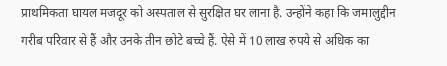प्राथमिकता घायल मजदूर को अस्पताल से सुरक्षित घर लाना है. उन्होंने कहा कि जमालुद्दीन गरीब परिवार से हैं और उनके तीन छोटे बच्चे हैं. ऐसे में 10 लाख रुपये से अधिक का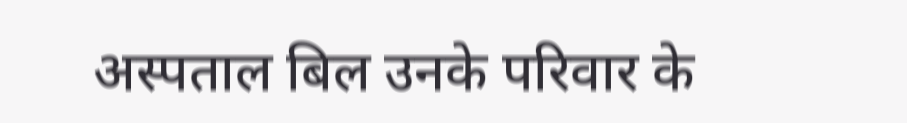अस्पताल बिल उनके परिवार के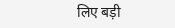लिए बड़ी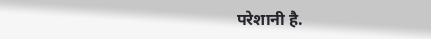परेशानी है.